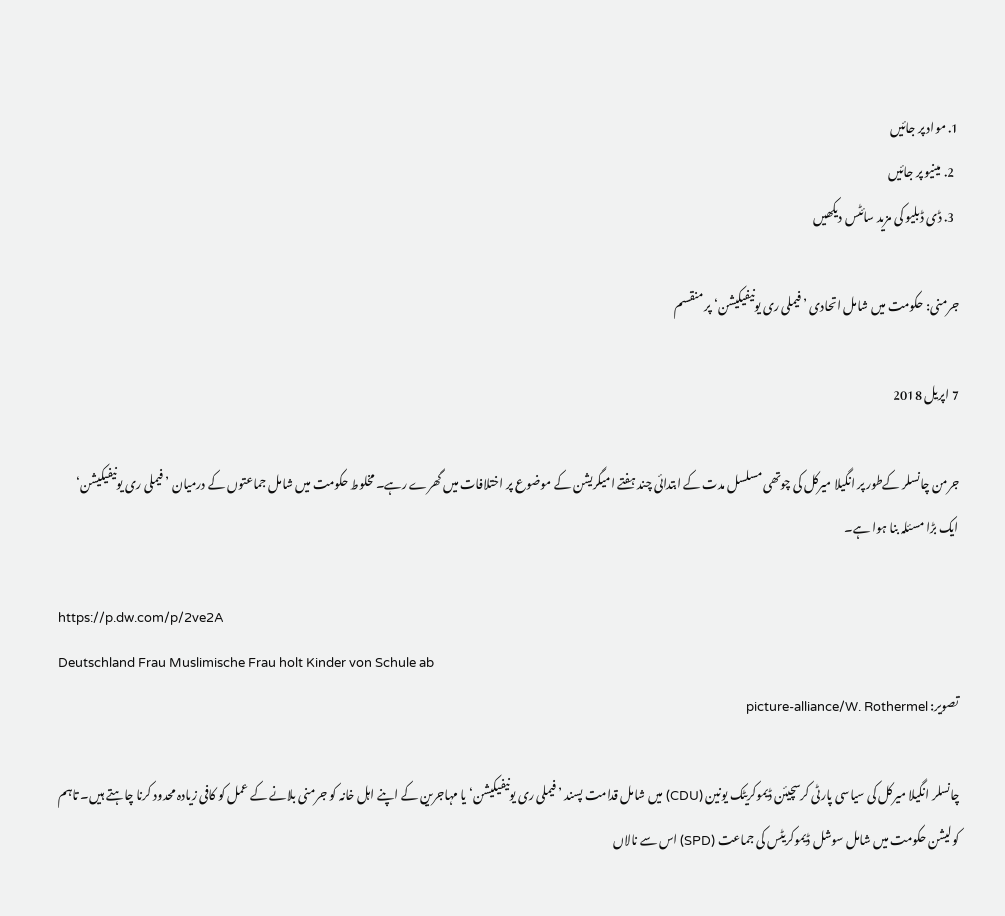1. مواد پر جائیں
  2. مینیو پر جائیں
  3. ڈی ڈبلیو کی مزید سائٹس دیکھیں

جرمنی: حکومت ميں شامل اتحادی ’فيملی ری يونيفيکيشن‘ پر منقسم

7 اپریل 2018

جرمن چانسلر کےطور پر انگيلا ميرکل کی چوتھی مسلسل مدت کے ابتدائی چند ہفتے اميگريشن کے موضوع پر اختلافات ميں گھرے رہے۔ مخلوط حکومت ميں شامل جماعتوں کے درميان ’فيملی ری يونيفيکيشن‘ ايک بڑا مسئلہ بنا ہوا ہے۔

https://p.dw.com/p/2ve2A
Deutschland Frau Muslimische Frau holt Kinder von Schule ab
تصویر: picture-alliance/W. Rothermel

چانسلر انگيلا ميرکل کی سياسی پارٹی کرسچيئن ڈيموکريٹک يونين (CDU) ميں شامل قدامت پسند ’فيملی ری يونيفيکيشن‘ يا مہاجرين کے اپنے اہل خانہ کو جرمنی بلانے کے عمل کو کافی زيادہ محدود کرنا چاہتے ہيں۔ تاہم کوليشن حکومت ميں شامل سوشل ڈيموکريٹس کی جماعت (SPD) اس سے نالاں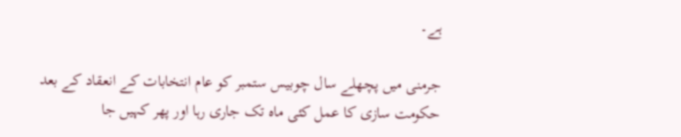ہے۔

جرمنی ميں پچھلے سال چوبيس ستمبر کو عام انتخابات کے انعقاد کے بعد حکومت سازی کا عمل کئی ماہ تک جاری رہا اور پھر کہيں جا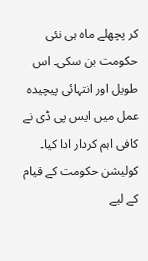کر پچھلے ماہ ہی نئی حکومت بن سکی۔ اس طويل اور انتہائی پيچيدہ عمل ميں ايس پی ڈی نے کافی اہم کردار ادا کيا۔ کوليشن حکومت کے قيام کے ليے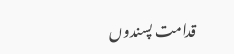قدامت پسندوں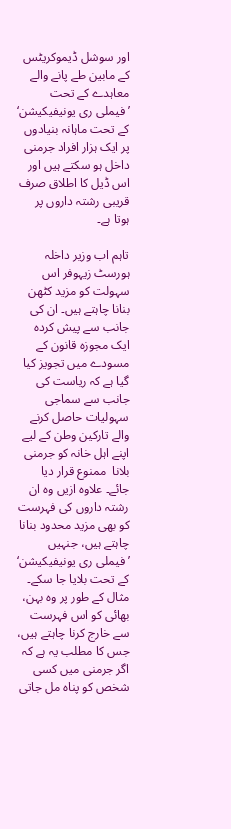اور سوشل ڈيموکريٹس کے مابين طے پانے والے معاہدے کے تحت ’فيملی ری يونيفيکيشن‘ کے تحت ماہانہ بنيادوں پر ايک ہزار افراد جرمنی داخل ہو سکتے ہيں اور اس ڈيل کا اطلاق صرف قريبی رشتہ داروں پر ہوتا ہے۔

تاہم اب وزير داخلہ ہورسٹ زيہوفر اس سہولت کو مزيد کٹھن بنانا چاہتے ہيں۔ ان کی جانب سے پيش کردہ ايک مجوزہ قانون کے مسودے ميں تجويز کيا گيا ہے کہ رياست کی جانب سے سماجی سہوليات حاصل کرنے والے تارکين وطن کے لیے اپنے اہل خانہ کو جرمنی بلانا  ممنوع قرار ديا جائے۔ علاوہ ازيں وہ ان رشتہ داروں کی فہرست کو بھی مزيد محدود بنانا چاہتے ہيں، جنہيں ’فيملی ری يونيفيکيشن‘ کے تحت بلايا جا سکے۔ مثال کے طور پر وہ بہن، بھائی کو اس فہرست سے خارج کرنا چاہتے ہيں، جس کا مطلب يہ ہے کہ اگر جرمنی ميں کسی شخص کو پناہ مل جاتی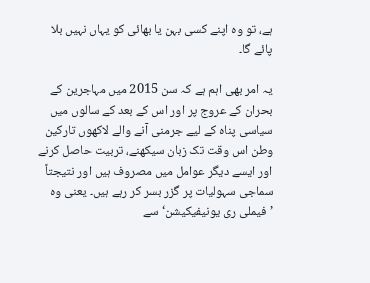ہے، تو وہ اپنے کسی بہن يا بھائی کو يہاں نہيں بلا پائے گا۔

يہ امر بھی اہم ہے کہ سن 2015 ميں مہاجرين کے بحران کے عروج پر اور اس کے بعد کے سالوں ميں سياسی پناہ کے ليے جرمنی آنے والے لاکھوں تارکين وطن اس وقت تک زبان سيکھنے، تربيت حاصل کرنے اور ايسے ديگر عوامل ميں مصروف ہيں اور نتيجتاً سماجی سہوليات پر گزر بسر کر رہے ہيں۔ يعنی وہ ’فيملی ری يونيفيکيشن‘ سے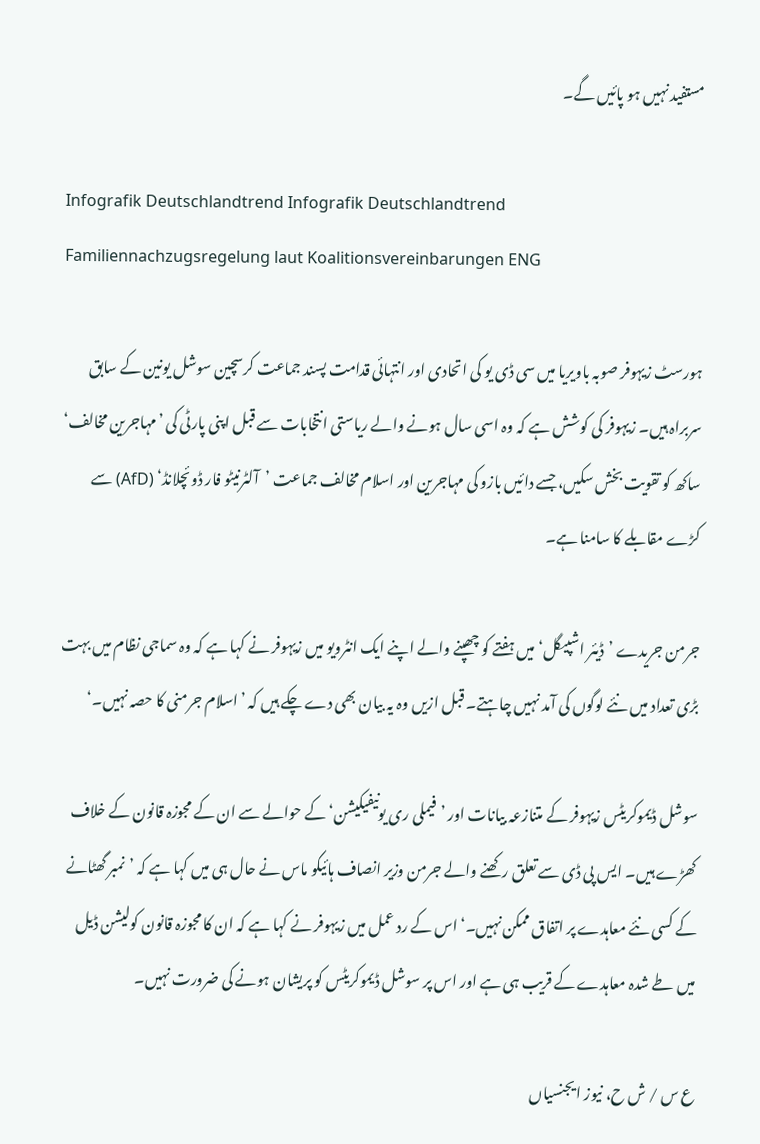مستفيد نہيں ہو پائيں گے۔

Infografik Deutschlandtrend Infografik Deutschlandtrend Familiennachzugsregelung laut Koalitionsvereinbarungen ENG

ہورسٹ زيہوفر صوبہ باويريا ميں سی ڈی يو کی اتحادی اور انتہائی قدامت پسند جماعت کرسچين سوشل يونين کے سابق سربراہ ہيں۔ زيہوفر کی کوشش ہے کہ وہ اسی سال ہونے والے رياستی انتخابات سے قبل اپنی پارٹی کی ’مہاجرين مخالف‘ ساکھ کو تقويت بخش سکيں، جسے دائيں بازو کی مہاجرين اور اسلام مخالف جماعت ’آلٹرنيٹو فار ڈوئچلانڈ‘ (AfD) سے کڑے مقابلے کا سامنا ہے۔

جرمن جريدے ’ڈيئر اشپيگل‘ ميں ہفتے کو چھپنے والے اپنے ايک انٹرويو ميں زيہوفر نے کہا ہے کہ وہ سماجی نظام ميں بہت بڑی تعداد ميں نئے لوگوں کی آمد نہيں چاہتے۔ قبل ازيں وہ يہ بيان بھی دے چکے ہيں کہ ’اسلام جرمنی کا حصہ نہيں۔‘

سوشل ڈيموکريٹس زيہوفر کے متنازعہ بيانات اور ’فيملی ری يونيفيکيشن‘ کے حوالے سے ان کے مجوزہ قانون کے خلاف کھڑے ہيں۔ ايس پی ڈی سے تعلق رکھنے والے جرمن وزير انصاف ہائيکو ماس نے حال ہی ميں کہا ہے کہ ’نمبر گھٹانے کے کسی نئے معاہدے پر اتفاق ممکن نہيں۔‘ اس کے رد عمل ميں زيہوفر نے کہا ہے کہ ان کا مجوزہ قانون کوليشن ڈيل ميں طے شدہ معاہدے کے قريب ہی ہے اور اس پر سوشل ڈيموکريٹس کو پريشان ہونے کی ضرورت نہيں۔

ع س / ش ح، نيوز ايجنسياں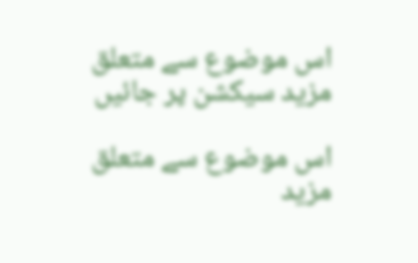اس موضوع سے متعلق مزید سیکشن پر جائیں

اس موضوع سے متعلق مزید